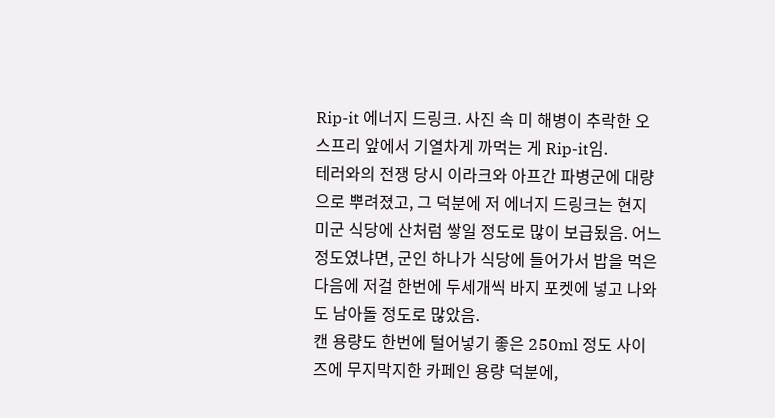Rip-it 에너지 드링크. 사진 속 미 해병이 추락한 오스프리 앞에서 기열차게 까먹는 게 Rip-it임.
테러와의 전쟁 당시 이라크와 아프간 파병군에 대량으로 뿌려졌고, 그 덕분에 저 에너지 드링크는 현지 미군 식당에 산처럼 쌓일 정도로 많이 보급됬음. 어느 정도였냐면, 군인 하나가 식당에 들어가서 밥을 먹은 다음에 저걸 한번에 두세개씩 바지 포켓에 넣고 나와도 남아돌 정도로 많았음.
캔 용량도 한번에 털어넣기 좋은 250ml 정도 사이즈에 무지막지한 카페인 용량 덕분에,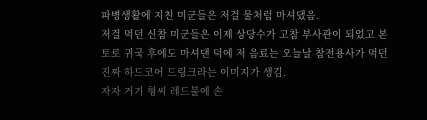파병생활에 지친 미군들은 저걸 물처럼 마셔댔음.
저걸 먹던 신참 미군들은 이제 상당수가 고참 부사관이 되었고 본토로 귀국 후에도 마셔댄 덕에 저 음료는 오늘날 참전용사가 먹던 진짜 하드코어 드링크라는 이미지가 생김.
자자 거기 형씨 레드불에 손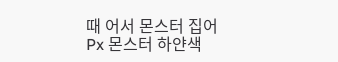때 어서 몬스터 집어
Px 몬스터 하얀색